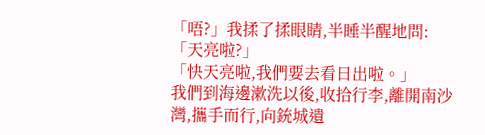「唔?」我揉了揉眼睛,半睡半醒地問:「天亮啦?」
「快天亮啦,我們要去看日出啦。」
我們到海邊漱洗以後,收拾行李,離開南沙灣,攜手而行,向銃城遺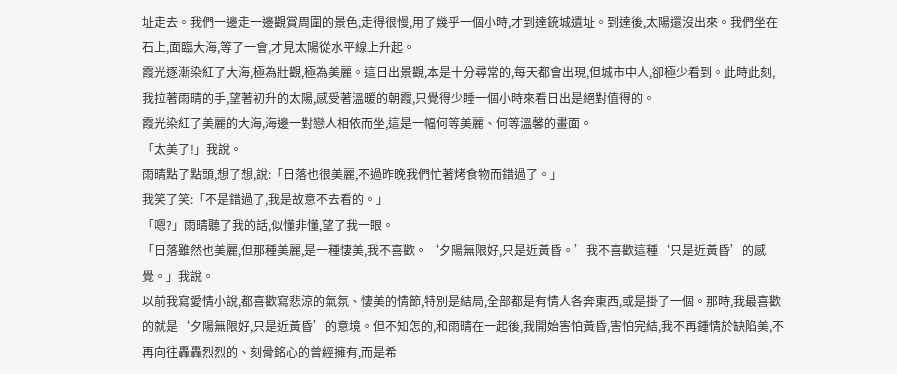址走去。我們一邊走一邊觀賞周圍的景色,走得很慢,用了幾乎一個小時,才到達銃城遺址。到達後,太陽還沒出來。我們坐在石上,面臨大海,等了一會,才見太陽從水平線上升起。
霞光逐漸染紅了大海,極為壯觀,極為美麗。這日出景觀,本是十分尋常的,每天都會出現,但城市中人,卻極少看到。此時此刻,我拉著雨晴的手,望著初升的太陽,感受著溫暖的朝霞,只覺得少睡一個小時來看日出是絕對值得的。
霞光染紅了美麗的大海,海邊一對戀人相依而坐,這是一幅何等美麗、何等溫馨的畫面。
「太美了!」我說。
雨晴點了點頭,想了想,說:「日落也很美麗,不過昨晚我們忙著烤食物而錯過了。」
我笑了笑:「不是錯過了,我是故意不去看的。」
「嗯?」雨晴聽了我的話,似懂非懂,望了我一眼。
「日落雖然也美麗,但那種美麗,是一種悽美,我不喜歡。‘夕陽無限好,只是近黃昏。’我不喜歡這種‘只是近黃昏’的感覺。」我說。
以前我寫愛情小說,都喜歡寫悲涼的氣氛、悽美的情節,特別是結局,全部都是有情人各奔東西,或是掛了一個。那時,我最喜歡的就是‘夕陽無限好,只是近黃昏’的意境。但不知怎的,和雨晴在一起後,我開始害怕黃昏,害怕完結,我不再鍾情於缺陷美,不再向往轟轟烈烈的、刻骨銘心的曾經擁有,而是希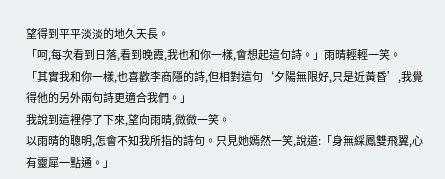望得到平平淡淡的地久天長。
「呵,每次看到日落,看到晚霞,我也和你一樣,會想起這句詩。」雨晴輕輕一笑。
「其實我和你一樣,也喜歡李商隱的詩,但相對這句‘夕陽無限好,只是近黃昏’,我覺得他的另外兩句詩更適合我們。」
我說到這裡停了下來,望向雨晴,微微一笑。
以雨晴的聰明,怎會不知我所指的詩句。只見她嫣然一笑,說道:「身無綵鳳雙飛翼,心有靈犀一點通。」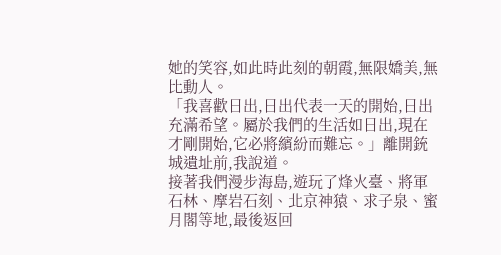她的笑容,如此時此刻的朝霞,無限嬌美,無比動人。
「我喜歡日出,日出代表一天的開始,日出充滿希望。屬於我們的生活如日出,現在才剛開始,它必將繽紛而難忘。」離開銃城遺址前,我說道。
接著我們漫步海島,遊玩了烽火臺、將軍石林、摩岩石刻、北京神猿、求子泉、蜜月閣等地,最後返回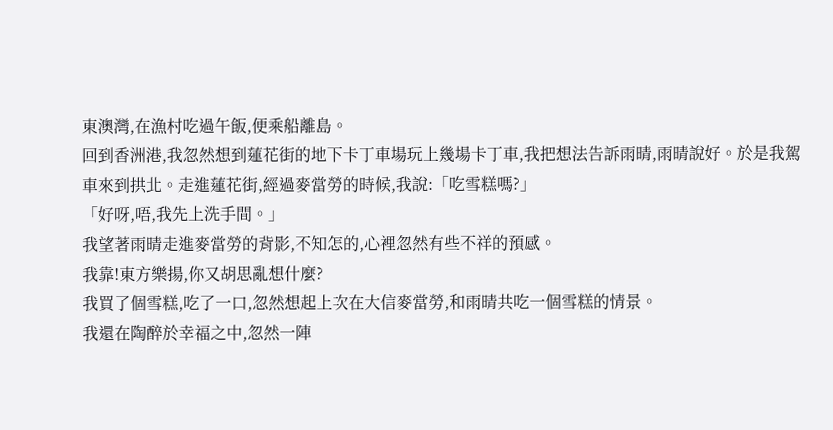東澳灣,在漁村吃過午飯,便乘船離島。
回到香洲港,我忽然想到蓮花街的地下卡丁車場玩上幾場卡丁車,我把想法告訴雨晴,雨晴說好。於是我駕車來到拱北。走進蓮花街,經過麥當勞的時候,我說:「吃雪糕嗎?」
「好呀,唔,我先上洗手間。」
我望著雨晴走進麥當勞的背影,不知怎的,心裡忽然有些不祥的預感。
我靠!東方樂揚,你又胡思亂想什麼?
我買了個雪糕,吃了一口,忽然想起上次在大信麥當勞,和雨晴共吃一個雪糕的情景。
我還在陶醉於幸福之中,忽然一陣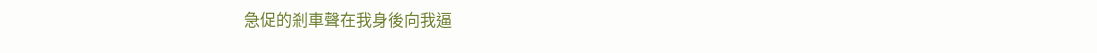急促的剎車聲在我身後向我逼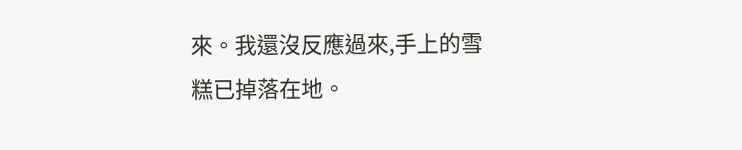來。我還沒反應過來,手上的雪糕已掉落在地。